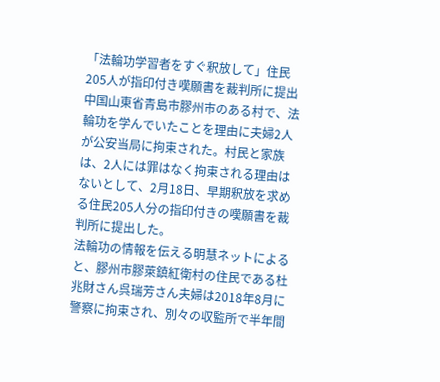「法輪功学習者をすぐ釈放して」住民205人が指印付き嘆願書を裁判所に提出
中国山東省青島市膠州市のある村で、法輪功を学んでいたことを理由に夫婦2人が公安当局に拘束された。村民と家族は、2人には罪はなく拘束される理由はないとして、2月18日、早期釈放を求める住民205人分の指印付きの嘆願書を裁判所に提出した。
法輪功の情報を伝える明慧ネットによると、膠州市膠萊鎮紅衛村の住民である杜兆財さん呉瑞芳さん夫婦は2018年8月に警察に拘束され、別々の収監所で半年間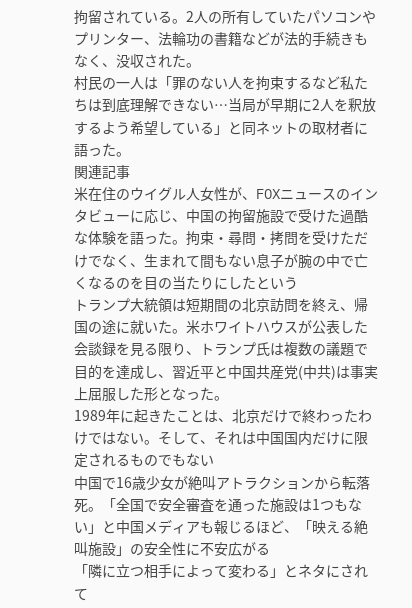拘留されている。2人の所有していたパソコンやプリンター、法輪功の書籍などが法的手続きもなく、没収された。
村民の一人は「罪のない人を拘束するなど私たちは到底理解できない…当局が早期に2人を釈放するよう希望している」と同ネットの取材者に語った。
関連記事
米在住のウイグル人女性が、FOXニュースのインタビューに応じ、中国の拘留施設で受けた過酷な体験を語った。拘束・尋問・拷問を受けただけでなく、生まれて間もない息子が腕の中で亡くなるのを目の当たりにしたという
トランプ大統領は短期間の北京訪問を終え、帰国の途に就いた。米ホワイトハウスが公表した会談録を見る限り、トランプ氏は複数の議題で目的を達成し、習近平と中国共産党(中共)は事実上屈服した形となった。
1989年に起きたことは、北京だけで終わったわけではない。そして、それは中国国内だけに限定されるものでもない
中国で16歳少女が絶叫アトラクションから転落死。「全国で安全審査を通った施設は1つもない」と中国メディアも報じるほど、「映える絶叫施設」の安全性に不安広がる
「隣に立つ相手によって変わる」とネタにされて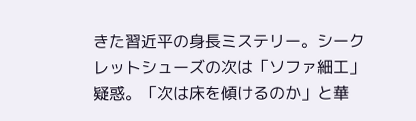きた習近平の身長ミステリー。シークレットシューズの次は「ソファ細工」疑惑。「次は床を傾けるのか」と華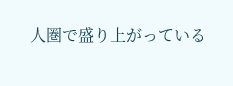人圏で盛り上がっている